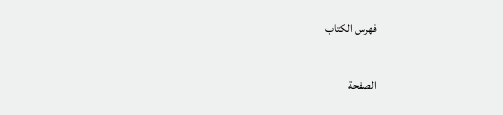فهرس الكتاب

الصفحة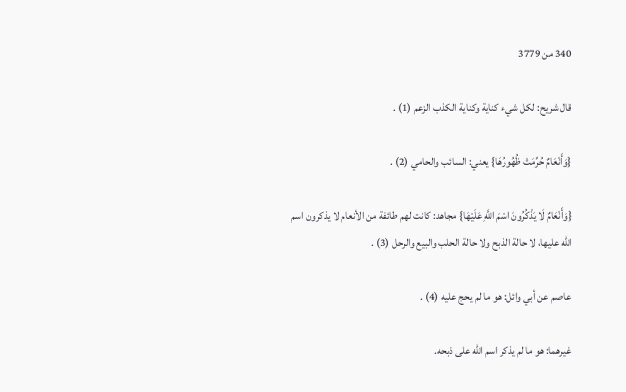340 من 3779

قال شريح: لكل شيء كناية وكناية الكذب الزعم (1) .

{وَأَنْعَامٌ حُرِّمَتْ ظُهُورُهَا} يعني: السائب والحامي (2) .

{وَأَنْعَامٌ لَا يَذْكُرُونَ اسْمَ اللَّهِ عَلَيْهَا} مجاهد: كانت لهم طائفة من الأنعام لا يذكرون اسم الله عليها، لا حالة الذبح ولا حالة الحلب والبيع والرحل (3) .

عاصم عن أبي وائل: هو ما لم يحج عليه (4) .

غيرهما: هو ما لم يذكر اسم الله على ذبحه.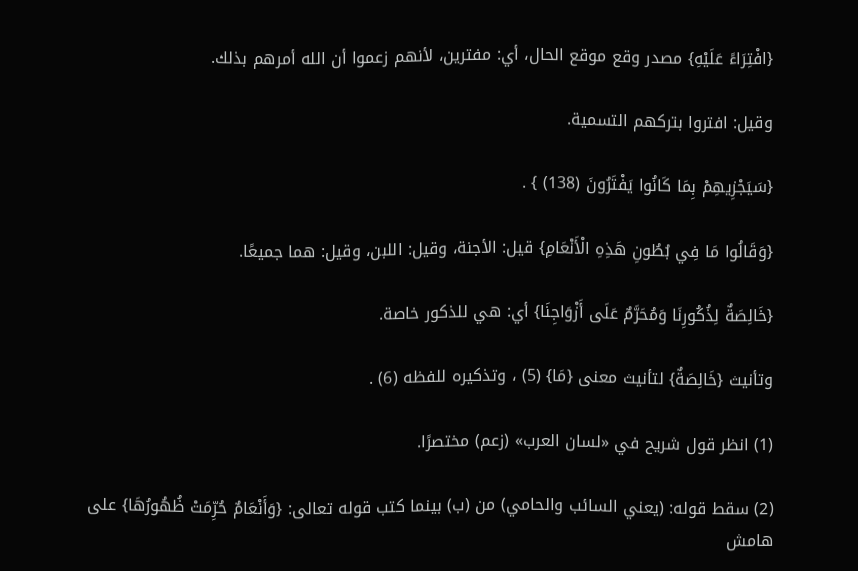{افْتِرَاءً عَلَيْهِ} مصدر وقع موقع الحال، أي: مفترين، لأنهم زعموا أن الله أمرهم بذلك.

وقيل: افتروا بتركهم التسمية.

{سَيَجْزِيهِمْ بِمَا كَانُوا يَفْتَرُونَ (138) } .

{وَقَالُوا مَا فِي بُطُونِ هَذِهِ الْأَنْعَامِ} قيل: الأجنة، وقيل: اللبن، وقيل: هما جميعًا.

{خَالِصَةٌ لِذُكُورِنَا وَمُحَرَّمٌ عَلَى أَزْوَاجِنَا} أي: هي للذكور خاصة.

وتأنيث {خَالِصَةٌ} لتأنيث معنى {مَا} (5) ، وتذكيره للفظه (6) .

(1) انظر قول شريح في «لسان العرب» (زعم) مختصرًا.

(2) سقط قوله: (يعني السائب والحامي) من (ب) بينما كتب قوله تعالى: {وَأَنْعَامٌ حُرِّمَتْ ظُهُورُهَا} على هامش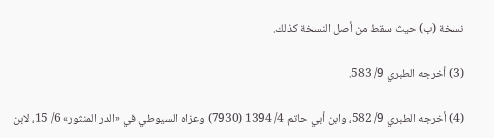نسخة (ب) حيث سقط من أصل النسخة كذلك.

(3) أخرجه الطبري 9/ 583.

(4) أخرجه الطبري 9/ 582، وابن أبي حاتم 4/ 1394 (7930) وعزاه السيوطي في «الدر المنثور» 6/ 15، لابن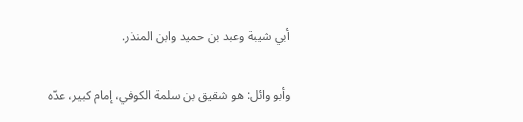أبي شيبة وعبد بن حميد وابن المنذر.

وأبو وائل: هو شقيق بن سلمة الكوفي، إمام كبير، عدّه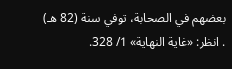بعضهم في الصحابة، توفي سنة (82 هـ) . انظر: «غاية النهاية» 1/ 328.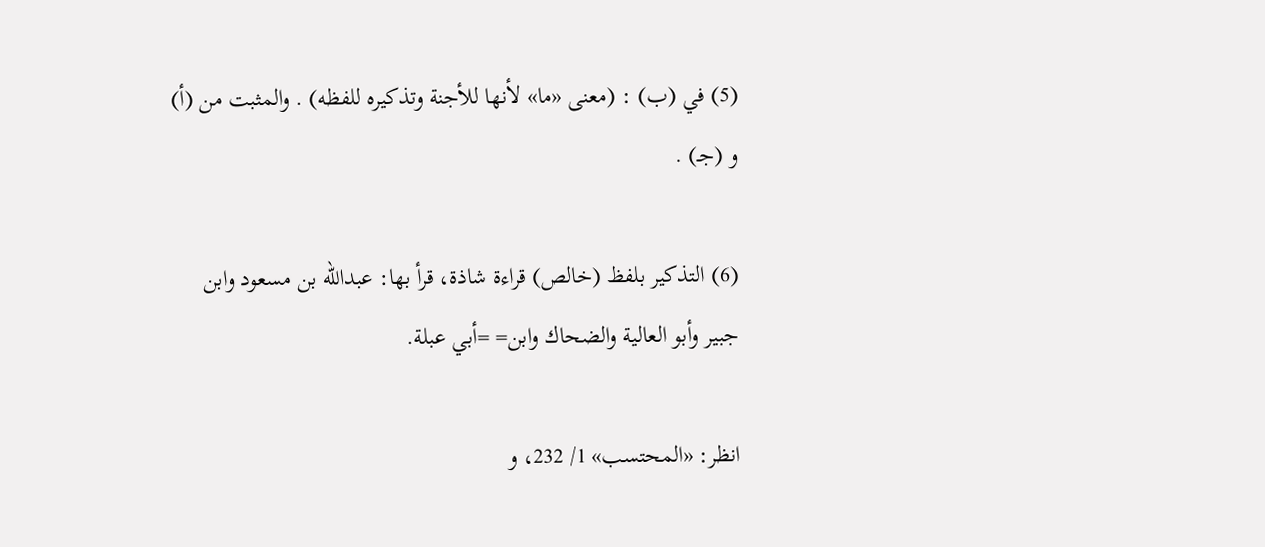(5) في (ب) : (معنى «ما» لأنها للأجنة وتذكيره للفظه) . والمثبت من (أ) و (جـ) .

(6) التذكير بلفظ (خالص) قراءة شاذة، قرأ بها: عبدالله بن مسعود وابن جبير وأبو العالية والضحاك وابن= =أبي عبلة.

انظر: «المحتسب» 1/ 232، و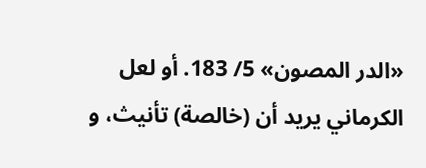«الدر المصون» 5/ 183. أو لعل الكرماني يريد أن (خالصة) تأنيث، و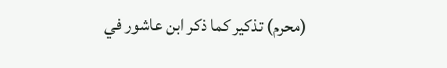(محرم) تذكير كما ذكر ابن عاشور في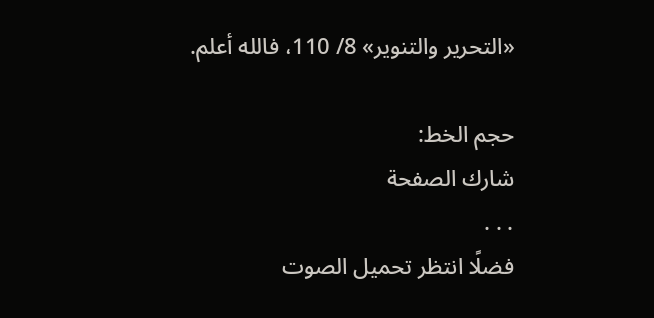«التحرير والتنوير» 8/ 110، فالله أعلم.

حجم الخط:
شارك الصفحة
. . .
فضلًا انتظر تحميل الصوت